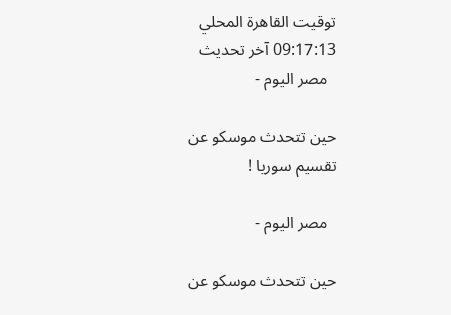توقيت القاهرة المحلي 09:17:13 آخر تحديث
  مصر اليوم -

حين تتحدث موسكو عن تقسيم سوريا !

  مصر اليوم -

حين تتحدث موسكو عن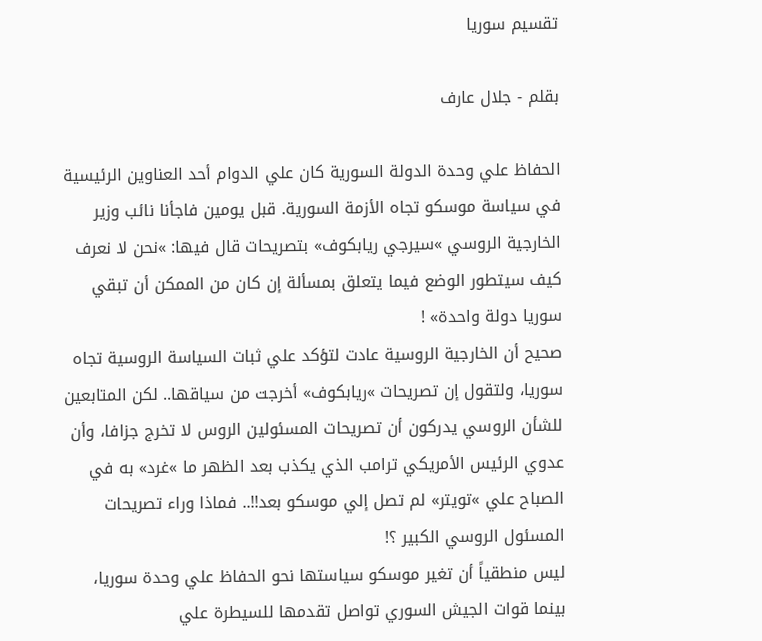تقسيم سوريا

بقلم - جلال عارف

الحفاظ علي وحدة الدولة السورية كان علي الدوام أحد العناوين الرئيسية في سياسة موسكو تجاه الأزمة السورية. قبل يومين فاجأنا نائب وزير الخارجية الروسي »سيرجي ريابكوف» بتصريحات قال فيها: »نحن لا نعرف كيف سيتطور الوضع فيما يتعلق بمسألة إن كان من الممكن أن تبقي سوريا دولة واحدة» !
صحيح أن الخارجية الروسية عادت لتؤكد علي ثبات السياسة الروسية تجاه سوريا، ولتقول إن تصريحات »ريابكوف» أخرجت من سياقها.. لكن المتابعين للشأن الروسي يدركون أن تصريحات المسئولين الروس لا تخرج جزافا، وأن عدوي الرئيس الأمريكي ترامب الذي يكذب بعد الظهر ما »غرد» به في الصباح علي »تويتر» لم تصل إلي موسكو بعد!!.. فماذا وراء تصريحات المسئول الروسي الكبير ؟!
ليس منطقياً أن تغير موسكو سياستها نحو الحفاظ علي وحدة سوريا، بينما قوات الجيش السوري تواصل تقدمها للسيطرة علي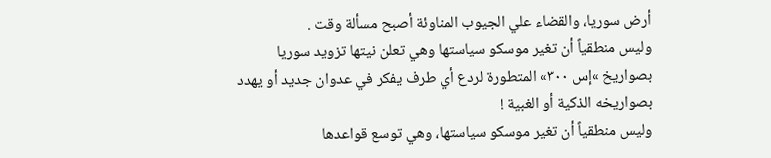أرض سوريا، والقضاء علي الجيوب المناوئة أصبح مسألة وقت .
وليس منطقياً أن تغير موسكو سياستها وهي تعلن نيتها تزويد سوريا بصواريخ »إس ٣٠٠» المتطورة لردع أي طرف يفكر في عدوان جديد أو يهدد بصواريخه الذكية أو الغبية !
وليس منطقياً أن تغير موسكو سياستها، وهي توسع قواعدها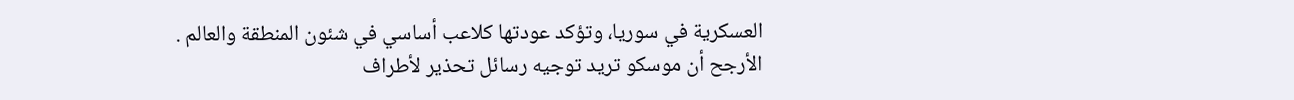العسكرية في سوريا، وتؤكد عودتها كلاعب أساسي في شئون المنطقة والعالم .
الأرجح أن موسكو تريد توجيه رسائل تحذير لأطراف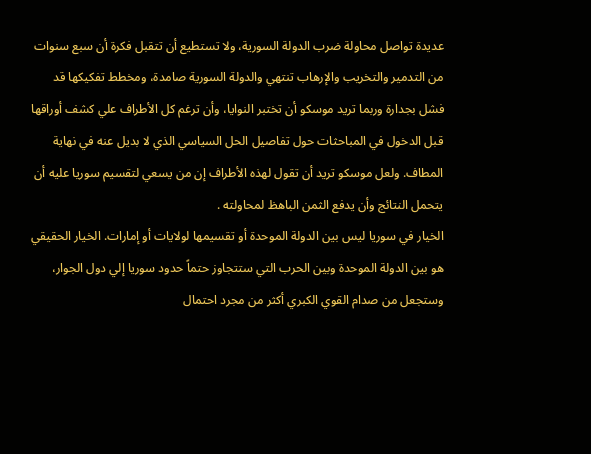عديدة تواصل محاولة ضرب الدولة السورية، ولا تستطيع أن تتقبل فكرة أن سبع سنوات من التدمير والتخريب والإرهاب تنتهي والدولة السورية صامدة، ومخطط تفكيكها قد فشل بجدارة وربما تريد موسكو أن تختبر النوايا، وأن ترغم كل الأطراف علي كشف أوراقها قبل الدخول في المباحثات حول تفاصيل الحل السياسي الذي لا بديل عنه في نهاية المطاف. ولعل موسكو تريد أن تقول لهذه الأطراف إن من يسعي لتقسيم سوريا عليه أن يتحمل النتائج وأن يدفع الثمن الباهظ لمحاولته .
الخيار في سوريا ليس بين الدولة الموحدة أو تقسيمها لولايات أو إمارات. الخيار الحقيقي هو بين الدولة الموحدة وبين الحرب التي ستتجاوز حتماً حدود سوريا إلي دول الجوار، وستجعل من صدام القوي الكبري أكثر من مجرد احتمال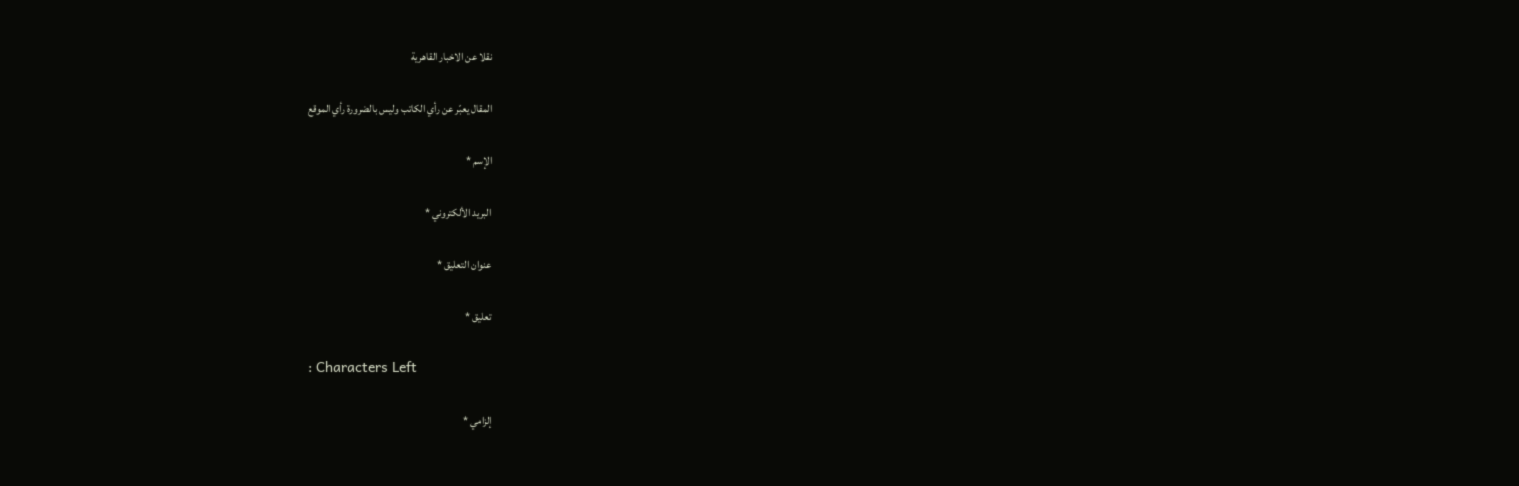نقلا عن الاخبار القاهرية

المقال يعبّر عن رأي الكاتب وليس بالضرورة رأي الموقع

الإسم *

البريد الألكتروني *

عنوان التعليق *

تعليق *

: Characters Left

إلزامي *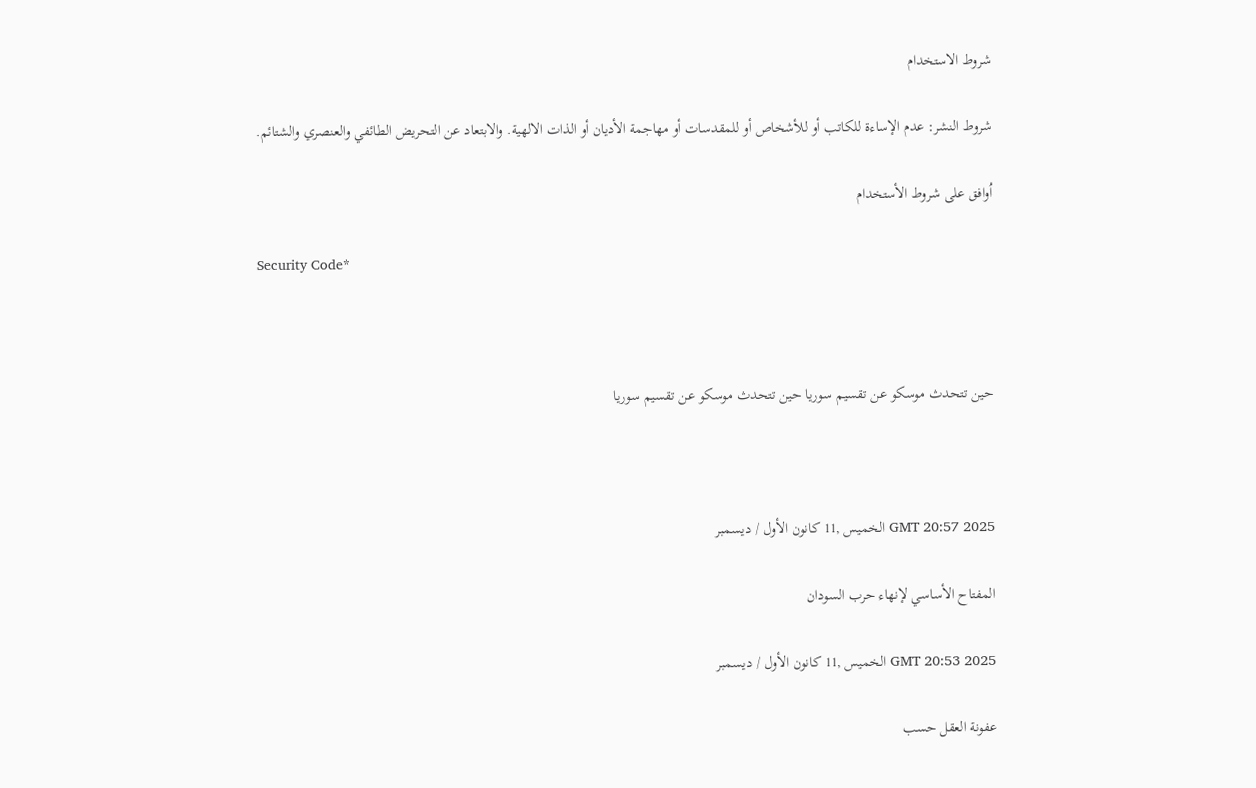شروط الاستخدام

شروط النشر: عدم الإساءة للكاتب أو للأشخاص أو للمقدسات أو مهاجمة الأديان أو الذات الالهية. والابتعاد عن التحريض الطائفي والعنصري والشتائم.

اُوافق على شروط الأستخدام

Security Code*



حين تتحدث موسكو عن تقسيم سوريا حين تتحدث موسكو عن تقسيم سوريا



GMT 20:57 2025 الخميس ,11 كانون الأول / ديسمبر

المفتاح الأساسي لإنهاء حرب السودان

GMT 20:53 2025 الخميس ,11 كانون الأول / ديسمبر

عفونة العقل حسب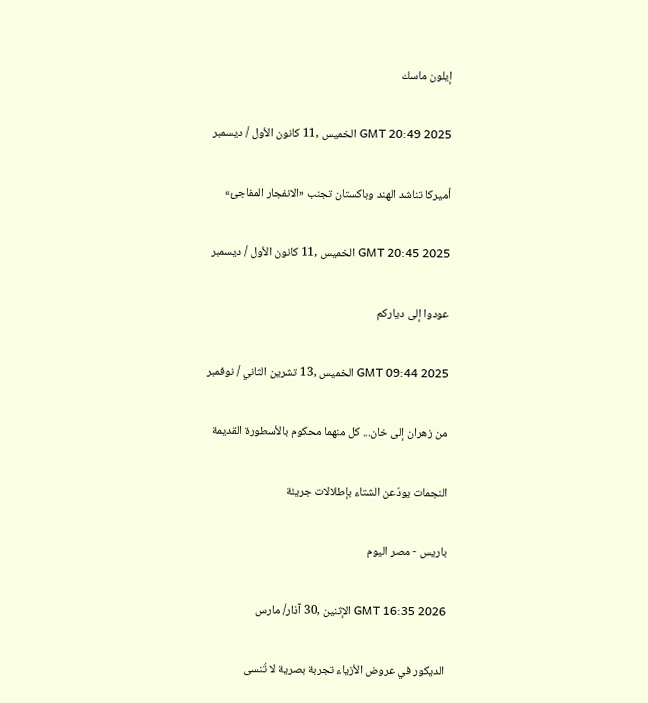إيلون ماسك

GMT 20:49 2025 الخميس ,11 كانون الأول / ديسمبر

أميركا تناشد الهند وباكستان تجنب «الانفجار المفاجئ»

GMT 20:45 2025 الخميس ,11 كانون الأول / ديسمبر

عودوا إلى دياركم

GMT 09:44 2025 الخميس ,13 تشرين الثاني / نوفمبر

من زهران إلى خان... كل منهما محكوم بالأسطورة القديمة

النجمات يودّعن الشتاء بإطلالات جريئة

باريس - مصر اليوم

GMT 16:35 2026 الإثنين ,30 آذار/ مارس

الديكور في عروض الأزياء تجربة بصرية لا تُنسى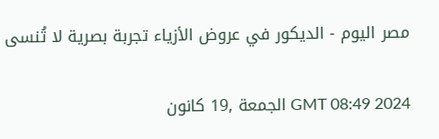مصر اليوم - الديكور في عروض الأزياء تجربة بصرية لا تُنسى

GMT 08:49 2024 الجمعة ,19 كانون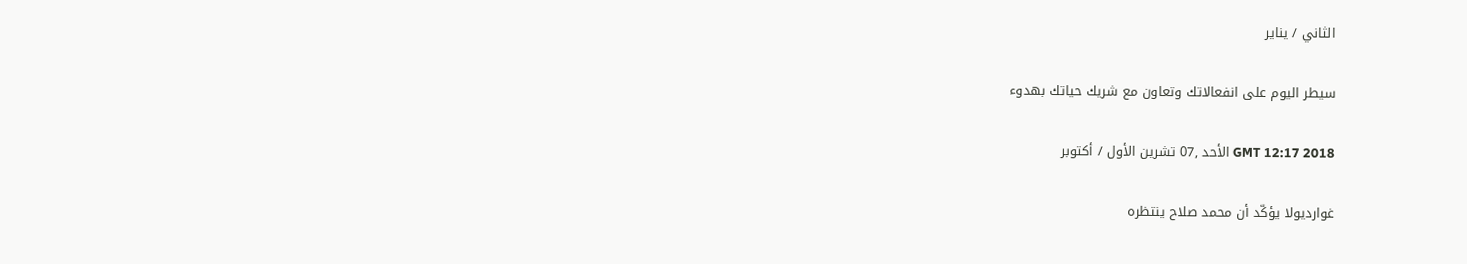الثاني / يناير

سيطر اليوم على انفعالاتك وتعاون مع شريك حياتك بهدوء

GMT 12:17 2018 الأحد ,07 تشرين الأول / أكتوبر

غوارديولا يؤكّد أن محمد صلاح ينتظره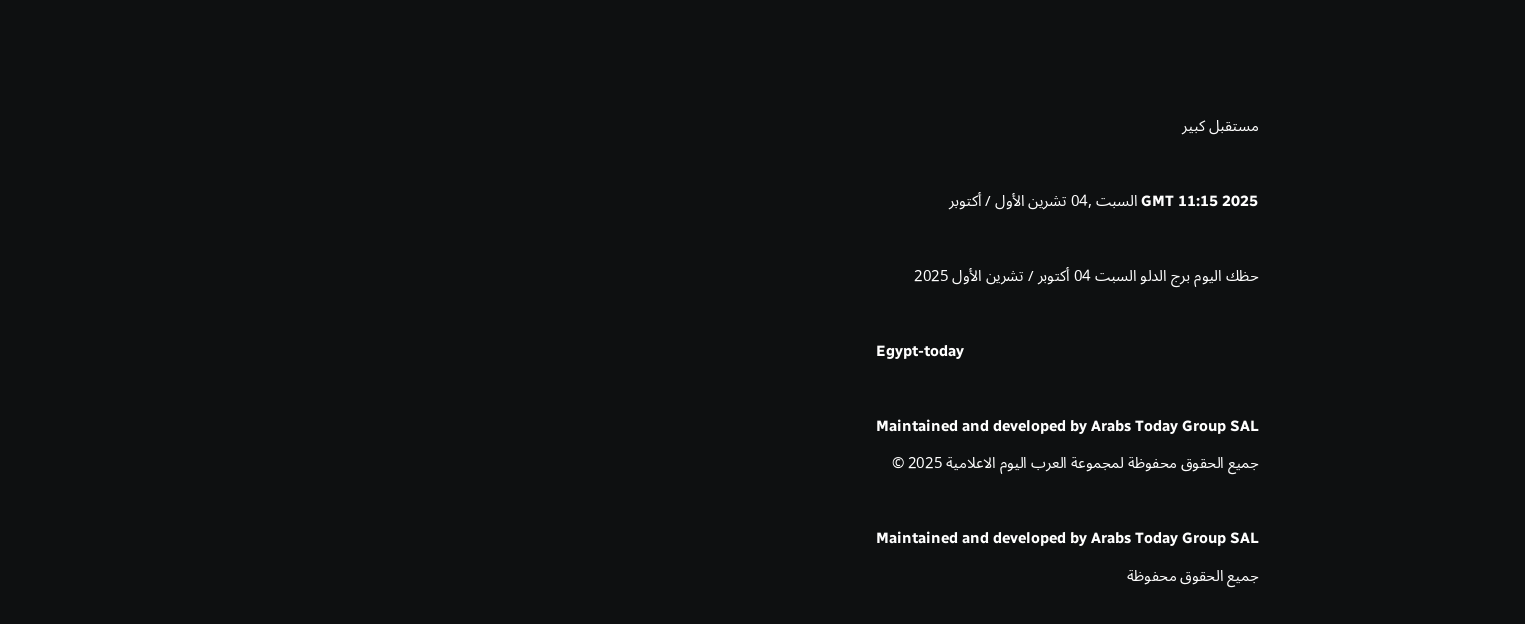مستقبل كبير

GMT 11:15 2025 السبت ,04 تشرين الأول / أكتوبر

حظك اليوم برج الدلو السبت 04 أكتوبر / تشرين الأول 2025

Egypt-today

Maintained and developed by Arabs Today Group SAL
جميع الحقوق محفوظة لمجموعة العرب اليوم الاعلامية 2025 ©

Maintained and developed by Arabs Today Group SAL
جميع الحقوق محفوظة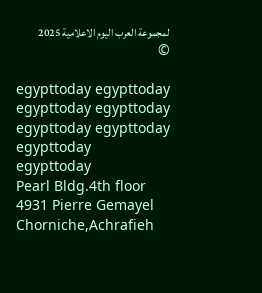لمجموعة العرب اليوم الاعلامية 2025 ©

egypttoday egypttoday egypttoday egypttoday
egypttoday egypttoday egypttoday
egypttoday
Pearl Bldg.4th floor 4931 Pierre Gemayel Chorniche,Achrafieh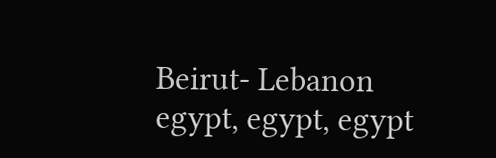Beirut- Lebanon
egypt, egypt, egypt